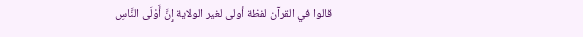قالوا في القرآن لفظة أولى لغير الولاية إِنَّ أَوْلَى النَّاسِ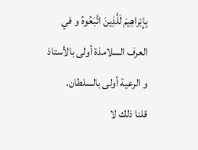بِإِبْراهِيمَ لَلَّذِينَ اتَّبَعُوهُ و في العرف السلامذة أولى بالأستاذ و الرعية أولى بالسلطان.
قلنا ذلك لا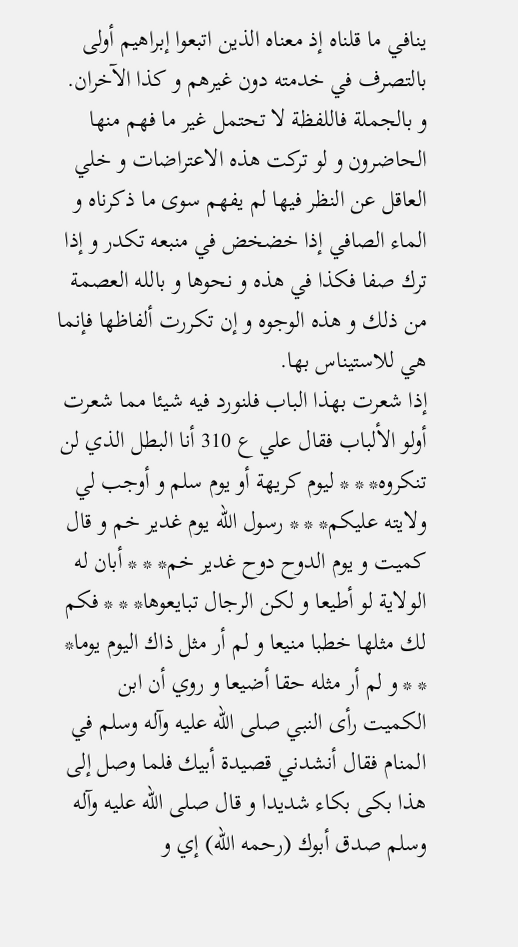ينافي ما قلناه إذ معناه الذين اتبعوا إبراهيم أولى بالتصرف في خدمته دون غيرهم و كذا الآخران.
و بالجملة فاللفظة لا تحتمل غير ما فهم منها الحاضرون و لو تركت هذه الاعتراضات و خلي العاقل عن النظر فيها لم يفهم سوى ما ذكرناه و الماء الصافي إذا خضخض في منبعه تكدر و إذا ترك صفا فكذا في هذه و نحوها و بالله العصمة من ذلك و هذه الوجوه و إن تكررت ألفاظها فإنما هي للاستيناس بها.
إذا شعرت بهذا الباب فلنورد فيه شيئا مما شعرت أولو الألباب فقال علي ع 310 أنا البطل الذي لن تنكروه* * * ليوم كريهة أو يوم سلم و أوجب لي ولايته عليكم* * * رسول الله يوم غدير خم و قال كميت و يوم الدوح دوح غدير خم* * * أبان له الولاية لو أطيعا و لكن الرجال تبايعوها* * * فكم لك مثلها خطبا منيعا و لم أر مثل ذاك اليوم يوما* * * و لم أر مثله حقا أضيعا و روي أن ابن الكميت رأى النبي صلى الله عليه وآله وسلم في المنام فقال أنشدني قصيدة أبيك فلما وصل إلى هذا بكى بكاء شديدا و قال صلى الله عليه وآله وسلم صدق أبوك (رحمه الله) إي و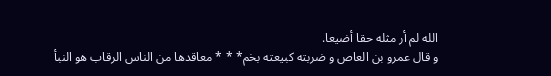الله لم أر مثله حقا أضيعا.
و قال عمرو بن العاص و ضربته كبيعته بخم* * * معاقدها من الناس الرقاب هو النبأ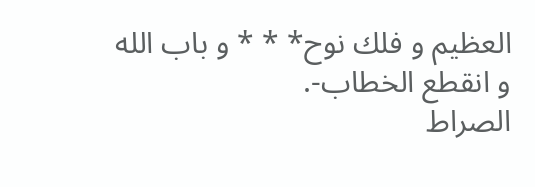العظيم و فلك نوح* * * و باب الله و انقطع الخطاب-.
الصراط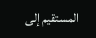المستقيم إلى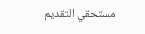مستحقي التقديم